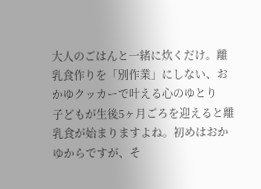大人のごはんと一緒に炊くだけ。離乳食作りを「別作業」にしない、おかゆクッカーで叶える心のゆとり
子どもが生後5ヶ月ごろを迎えると離乳食が始まりますよね。初めはおかゆからですが、そ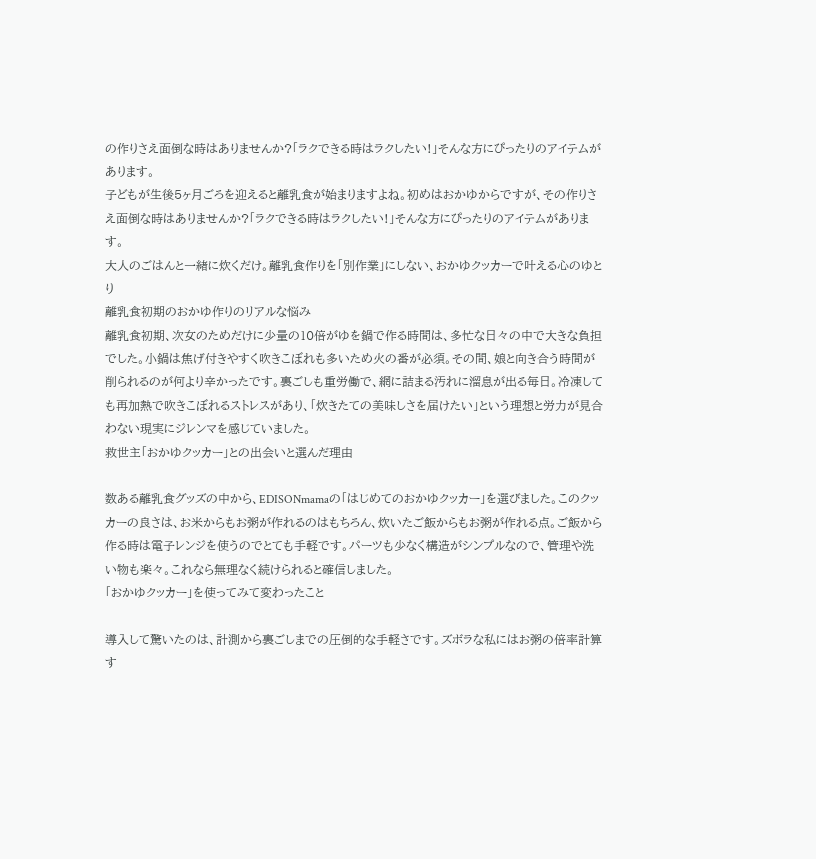の作りさえ面倒な時はありませんか?「ラクできる時はラクしたい!」そんな方にぴったりのアイテムがあります。
子どもが生後5ヶ月ごろを迎えると離乳食が始まりますよね。初めはおかゆからですが、その作りさえ面倒な時はありませんか?「ラクできる時はラクしたい!」そんな方にぴったりのアイテムがあります。
大人のごはんと一緒に炊くだけ。離乳食作りを「別作業」にしない、おかゆクッカーで叶える心のゆとり
離乳食初期のおかゆ作りのリアルな悩み
離乳食初期、次女のためだけに少量の10倍がゆを鍋で作る時間は、多忙な日々の中で大きな負担でした。小鍋は焦げ付きやすく吹きこぼれも多いため火の番が必須。その間、娘と向き合う時間が削られるのが何より辛かったです。裏ごしも重労働で、網に詰まる汚れに溜息が出る毎日。冷凍しても再加熱で吹きこぼれるストレスがあり、「炊きたての美味しさを届けたい」という理想と労力が見合わない現実にジレンマを感じていました。
救世主「おかゆクッカー」との出会いと選んだ理由

数ある離乳食グッズの中から、EDISONmamaの「はじめてのおかゆクッカー」を選びました。このクッカーの良さは、お米からもお粥が作れるのはもちろん、炊いたご飯からもお粥が作れる点。ご飯から作る時は電子レンジを使うのでとても手軽です。パーツも少なく構造がシンプルなので、管理や洗い物も楽々。これなら無理なく続けられると確信しました。
「おかゆクッカー」を使ってみて変わったこと

導入して驚いたのは、計測から裏ごしまでの圧倒的な手軽さです。ズボラな私にはお粥の倍率計算す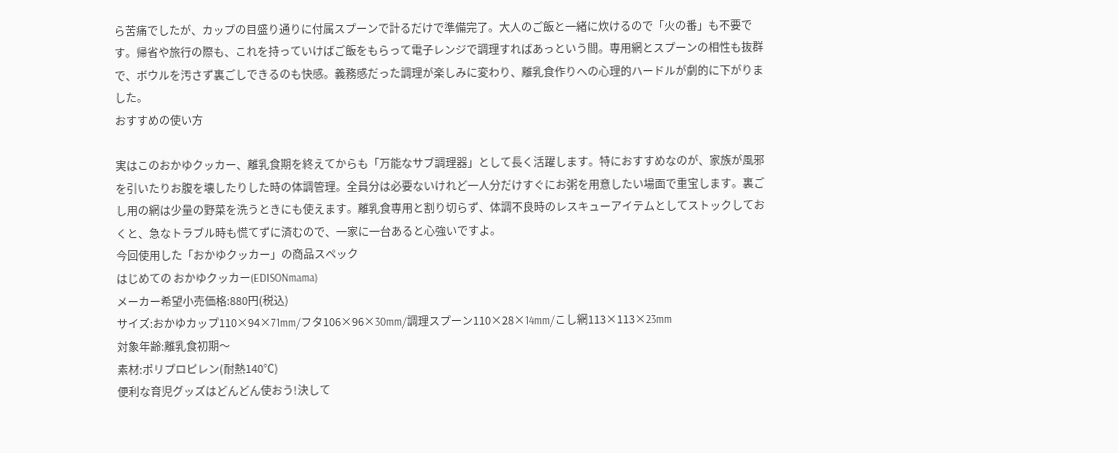ら苦痛でしたが、カップの目盛り通りに付属スプーンで計るだけで準備完了。大人のご飯と一緒に炊けるので「火の番」も不要です。帰省や旅行の際も、これを持っていけばご飯をもらって電子レンジで調理すればあっという間。専用網とスプーンの相性も抜群で、ボウルを汚さず裏ごしできるのも快感。義務感だった調理が楽しみに変わり、離乳食作りへの心理的ハードルが劇的に下がりました。
おすすめの使い方

実はこのおかゆクッカー、離乳食期を終えてからも「万能なサブ調理器」として長く活躍します。特におすすめなのが、家族が風邪を引いたりお腹を壊したりした時の体調管理。全員分は必要ないけれど一人分だけすぐにお粥を用意したい場面で重宝します。裏ごし用の網は少量の野菜を洗うときにも使えます。離乳食専用と割り切らず、体調不良時のレスキューアイテムとしてストックしておくと、急なトラブル時も慌てずに済むので、一家に一台あると心強いですよ。
今回使用した「おかゆクッカー」の商品スペック
はじめての おかゆクッカー(EDISONmama)
メーカー希望小売価格:880円(税込)
サイズ:おかゆカップ110×94×71mm/フタ106×96×30mm/調理スプーン110×28×14mm/こし網113×113×23mm
対象年齢:離乳食初期〜
素材:ポリプロピレン(耐熱140℃)
便利な育児グッズはどんどん使おう!決して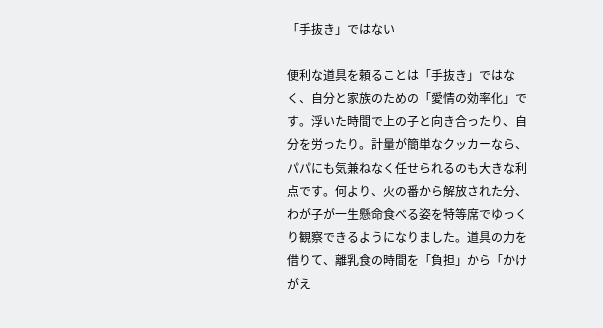「手抜き」ではない

便利な道具を頼ることは「手抜き」ではなく、自分と家族のための「愛情の効率化」です。浮いた時間で上の子と向き合ったり、自分を労ったり。計量が簡単なクッカーなら、パパにも気兼ねなく任せられるのも大きな利点です。何より、火の番から解放された分、わが子が一生懸命食べる姿を特等席でゆっくり観察できるようになりました。道具の力を借りて、離乳食の時間を「負担」から「かけがえ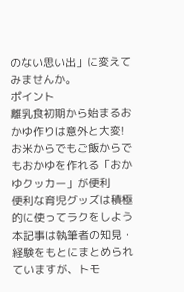のない思い出」に変えてみませんか。
ポイント
離乳食初期から始まるおかゆ作りは意外と大変!
お米からでもご飯からでもおかゆを作れる「おかゆクッカー」が便利
便利な育児グッズは積極的に使ってラクをしよう
本記事は執筆者の知見・経験をもとにまとめられていますが、トモ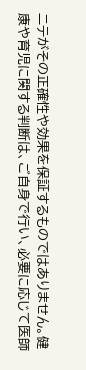ニテがその正確性や効果を保証するものではありません。健康や育児に関する判断は、ご自身で行い、必要に応じて医師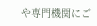や専門機関にご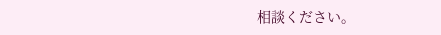相談ください。